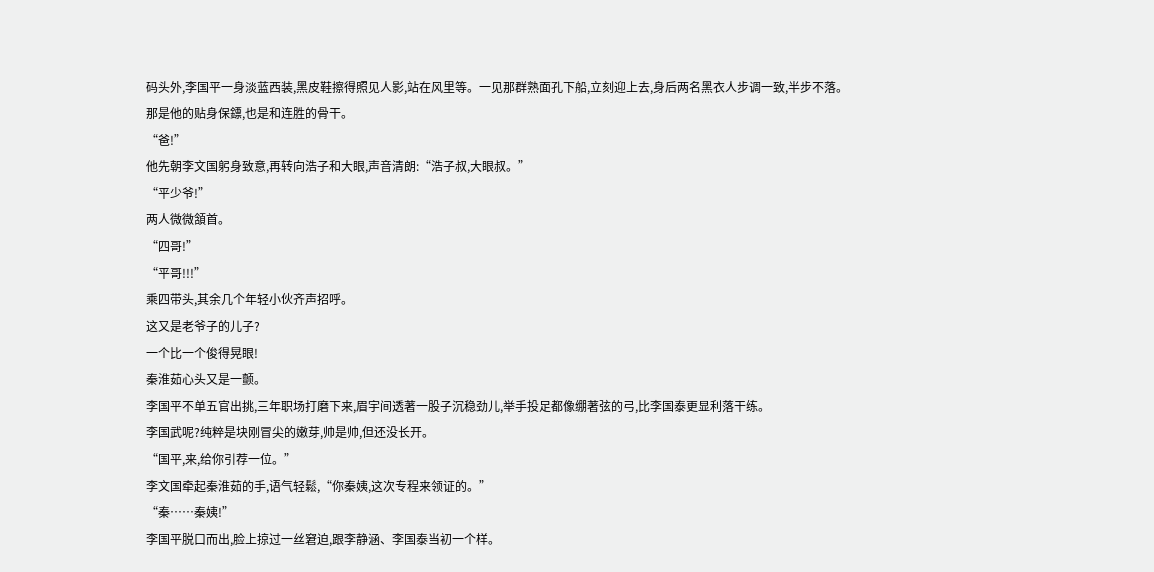码头外,李国平一身淡蓝西装,黑皮鞋擦得照见人影,站在风里等。一见那群熟面孔下船,立刻迎上去,身后两名黑衣人步调一致,半步不落。
那是他的贴身保鏢,也是和连胜的骨干。
“爸!”
他先朝李文国躬身致意,再转向浩子和大眼,声音清朗:“浩子叔,大眼叔。”
“平少爷!”
两人微微頷首。
“四哥!”
“平哥!!!”
乘四带头,其余几个年轻小伙齐声招呼。
这又是老爷子的儿子?
一个比一个俊得晃眼!
秦淮茹心头又是一颤。
李国平不单五官出挑,三年职场打磨下来,眉宇间透著一股子沉稳劲儿,举手投足都像绷著弦的弓,比李国泰更显利落干练。
李国武呢?纯粹是块刚冒尖的嫩芽,帅是帅,但还没长开。
“国平,来,给你引荐一位。”
李文国牵起秦淮茹的手,语气轻鬆,“你秦姨,这次专程来领证的。”
“秦……秦姨!”
李国平脱口而出,脸上掠过一丝窘迫,跟李静涵、李国泰当初一个样。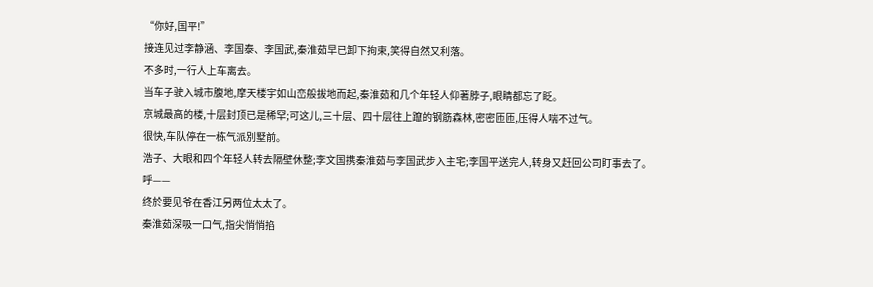“你好,国平!”
接连见过李静涵、李国泰、李国武,秦淮茹早已卸下拘束,笑得自然又利落。
不多时,一行人上车离去。
当车子驶入城市腹地,摩天楼宇如山峦般拔地而起,秦淮茹和几个年轻人仰著脖子,眼睛都忘了眨。
京城最高的楼,十层封顶已是稀罕;可这儿,三十层、四十层往上躥的钢筋森林,密密匝匝,压得人喘不过气。
很快,车队停在一栋气派別墅前。
浩子、大眼和四个年轻人转去隔壁休整;李文国携秦淮茹与李国武步入主宅;李国平送完人,转身又赶回公司盯事去了。
呼——
终於要见爷在香江另两位太太了。
秦淮茹深吸一口气,指尖悄悄掐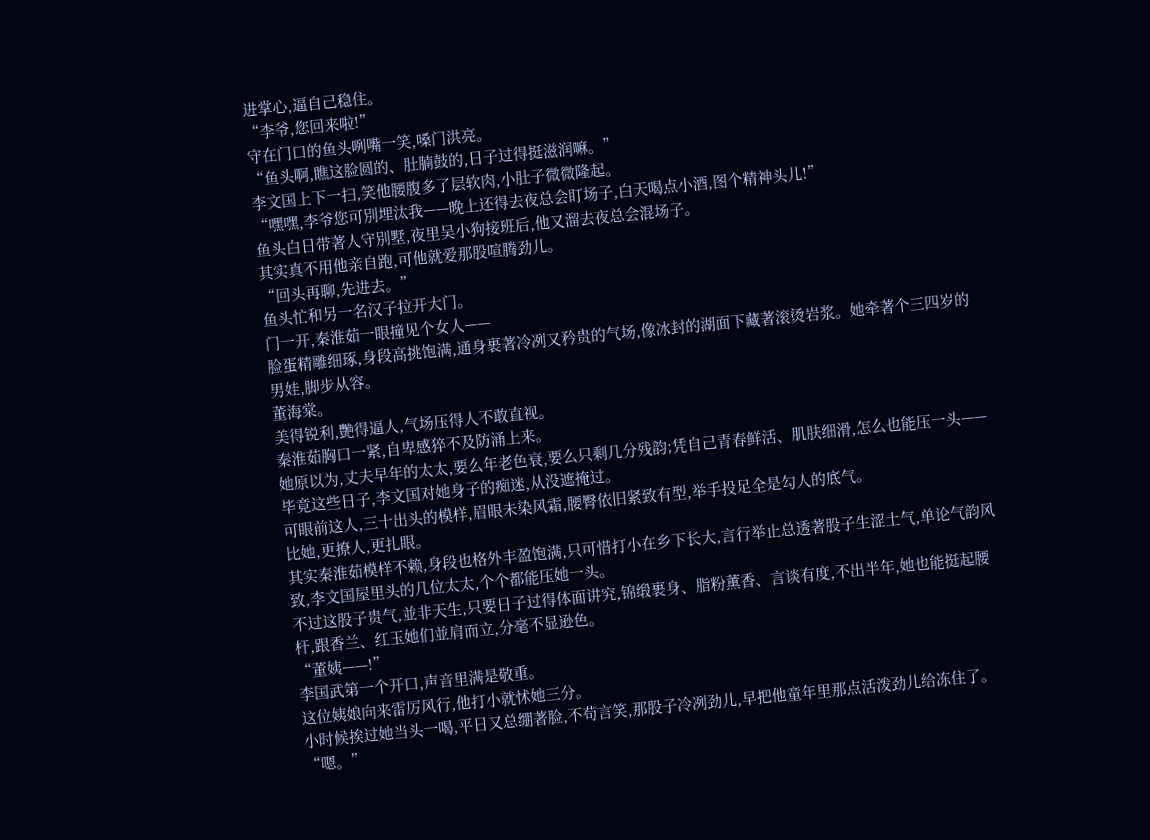进掌心,逼自己稳住。
“李爷,您回来啦!”
守在门口的鱼头咧嘴一笑,嗓门洪亮。
“鱼头啊,瞧这脸圆的、肚腩鼓的,日子过得挺滋润嘛。”
李文国上下一扫,笑他腰腹多了层软肉,小肚子微微隆起。
“嘿嘿,李爷您可別埋汰我——晚上还得去夜总会盯场子,白天喝点小酒,图个精神头儿!”
鱼头白日带著人守別墅,夜里吴小狗接班后,他又溜去夜总会混场子。
其实真不用他亲自跑,可他就爱那股喧腾劲儿。
“回头再聊,先进去。”
鱼头忙和另一名汉子拉开大门。
门一开,秦淮茹一眼撞见个女人——
脸蛋精雕细琢,身段高挑饱满,通身裹著冷冽又矜贵的气场,像冰封的湖面下藏著滚烫岩浆。她牵著个三四岁的男娃,脚步从容。
董海棠。
美得锐利,艷得逼人,气场压得人不敢直视。
秦淮茹胸口一紧,自卑感猝不及防涌上来。
她原以为,丈夫早年的太太,要么年老色衰,要么只剩几分残韵;凭自己青春鲜活、肌肤细滑,怎么也能压一头——毕竟这些日子,李文国对她身子的痴迷,从没遮掩过。
可眼前这人,三十出头的模样,眉眼未染风霜,腰臀依旧紧致有型,举手投足全是勾人的底气。
比她,更撩人,更扎眼。
其实秦淮茹模样不赖,身段也格外丰盈饱满,只可惜打小在乡下长大,言行举止总透著股子生涩土气,单论气韵风致,李文国屋里头的几位太太,个个都能压她一头。
不过这股子贵气,並非天生,只要日子过得体面讲究,锦缎裹身、脂粉薰香、言谈有度,不出半年,她也能挺起腰杆,跟香兰、红玉她们並肩而立,分毫不显逊色。
“董姨——!”
李国武第一个开口,声音里满是敬重。
这位姨娘向来雷厉风行,他打小就怵她三分。
小时候挨过她当头一喝,平日又总绷著脸,不苟言笑,那股子冷冽劲儿,早把他童年里那点活泼劲儿给冻住了。
“嗯。”